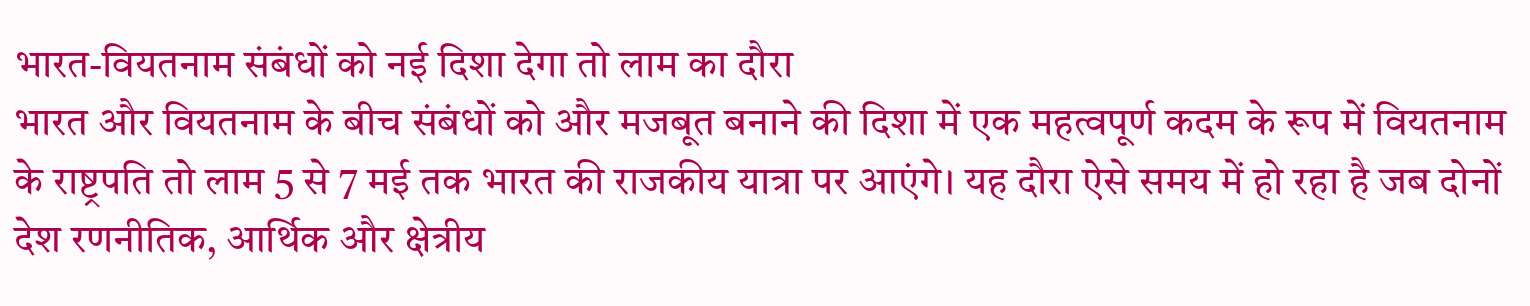भारत-वियतनाम संबंधों को नई दिशा देगा तो लाम का दौरा
भारत और वियतनाम के बीच संबंधों को और मजबूत बनाने की दिशा में एक महत्वपूर्ण कदम के रूप में वियतनाम के राष्ट्रपति तो लाम 5 से 7 मई तक भारत की राजकीय यात्रा पर आएंगे। यह दौरा ऐसे समय में हो रहा है जब दोनों देश रणनीतिक, आर्थिक और क्षेत्रीय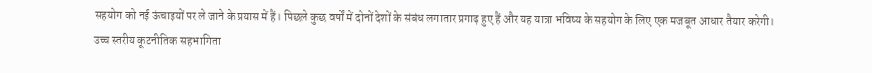सहयोग को नई ऊंचाइयों पर ले जाने के प्रयास में हैं। पिछले कुछ वर्षों में दोनों देशों के संबंध लगातार प्रगाढ़ हुए हैं और यह यात्रा भविष्य के सहयोग के लिए एक मजबूत आधार तैयार करेगी।
उच्च स्तरीय कूटनीतिक सहभागिता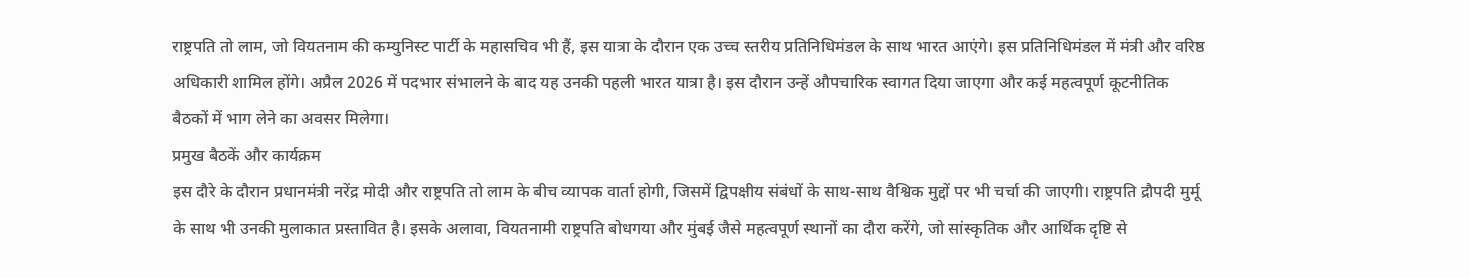राष्ट्रपति तो लाम, जो वियतनाम की कम्युनिस्ट पार्टी के महासचिव भी हैं, इस यात्रा के दौरान एक उच्च स्तरीय प्रतिनिधिमंडल के साथ भारत आएंगे। इस प्रतिनिधिमंडल में मंत्री और वरिष्ठ अधिकारी शामिल होंगे। अप्रैल 2026 में पदभार संभालने के बाद यह उनकी पहली भारत यात्रा है। इस दौरान उन्हें औपचारिक स्वागत दिया जाएगा और कई महत्वपूर्ण कूटनीतिक बैठकों में भाग लेने का अवसर मिलेगा।
प्रमुख बैठकें और कार्यक्रम
इस दौरे के दौरान प्रधानमंत्री नरेंद्र मोदी और राष्ट्रपति तो लाम के बीच व्यापक वार्ता होगी, जिसमें द्विपक्षीय संबंधों के साथ-साथ वैश्विक मुद्दों पर भी चर्चा की जाएगी। राष्ट्रपति द्रौपदी मुर्मू के साथ भी उनकी मुलाकात प्रस्तावित है। इसके अलावा, वियतनामी राष्ट्रपति बोधगया और मुंबई जैसे महत्वपूर्ण स्थानों का दौरा करेंगे, जो सांस्कृतिक और आर्थिक दृष्टि से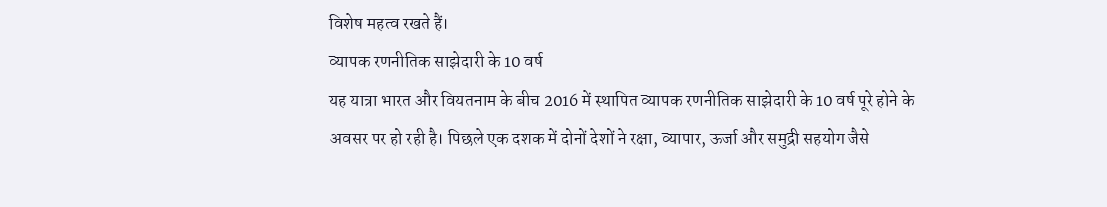विशेष महत्व रखते हैं।
व्यापक रणनीतिक साझेदारी के 10 वर्ष
यह यात्रा भारत और वियतनाम के बीच 2016 में स्थापित व्यापक रणनीतिक साझेदारी के 10 वर्ष पूरे होने के अवसर पर हो रही है। पिछले एक दशक में दोनों देशों ने रक्षा, व्यापार, ऊर्जा और समुद्री सहयोग जैसे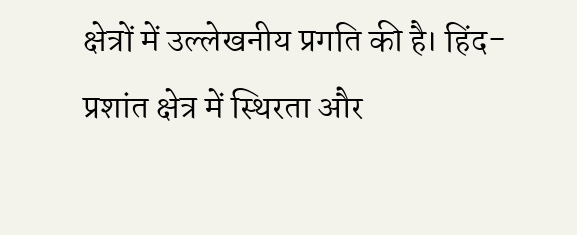क्षेत्रों में उल्लेखनीय प्रगति की है। हिंद-प्रशांत क्षेत्र में स्थिरता और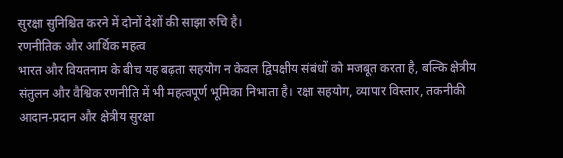सुरक्षा सुनिश्चित करने में दोनों देशों की साझा रुचि है।
रणनीतिक और आर्थिक महत्व
भारत और वियतनाम के बीच यह बढ़ता सहयोग न केवल द्विपक्षीय संबंधों को मजबूत करता है, बल्कि क्षेत्रीय संतुलन और वैश्विक रणनीति में भी महत्वपूर्ण भूमिका निभाता है। रक्षा सहयोग, व्यापार विस्तार, तकनीकी आदान-प्रदान और क्षेत्रीय सुरक्षा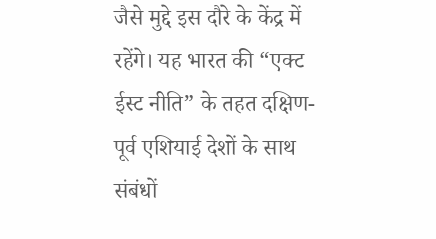जैसे मुद्दे इस दौरे के केंद्र में रहेंगे। यह भारत की “एक्ट ईस्ट नीति” के तहत दक्षिण-पूर्व एशियाई देशों के साथ संबंधों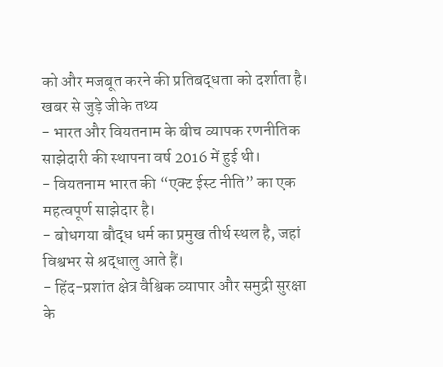को और मजबूत करने की प्रतिबद्धता को दर्शाता है।
खबर से जुड़े जीके तथ्य
- भारत और वियतनाम के बीच व्यापक रणनीतिक साझेदारी की स्थापना वर्ष 2016 में हुई थी।
- वियतनाम भारत की “एक्ट ईस्ट नीति” का एक महत्वपूर्ण साझेदार है।
- बोधगया बौद्ध धर्म का प्रमुख तीर्थ स्थल है, जहां विश्वभर से श्रद्धालु आते हैं।
- हिंद-प्रशांत क्षेत्र वैश्विक व्यापार और समुद्री सुरक्षा के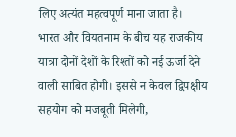लिए अत्यंत महत्वपूर्ण माना जाता है।
भारत और वियतनाम के बीच यह राजकीय यात्रा दोनों देशों के रिश्तों को नई ऊर्जा देने वाली साबित होगी। इससे न केवल द्विपक्षीय सहयोग को मजबूती मिलेगी,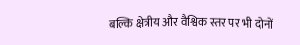बल्कि क्षेत्रीय और वैश्विक स्तर पर भी दोनों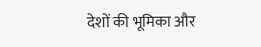देशों की भूमिका और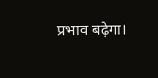प्रभाव बढ़ेगा।